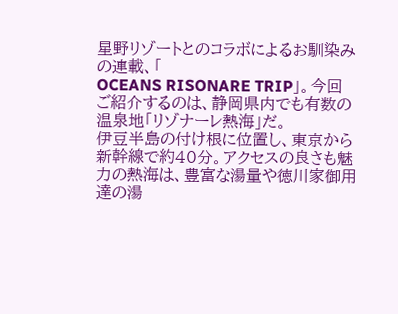星野リゾートとのコラボによるお馴染みの連載、「
OCEANS RISONARE TRIP」。今回ご紹介するのは、静岡県内でも有数の温泉地「リゾナーレ熱海」だ。
伊豆半島の付け根に位置し、東京から新幹線で約40分。アクセスの良さも魅力の熱海は、豊富な湯量や徳川家御用達の湯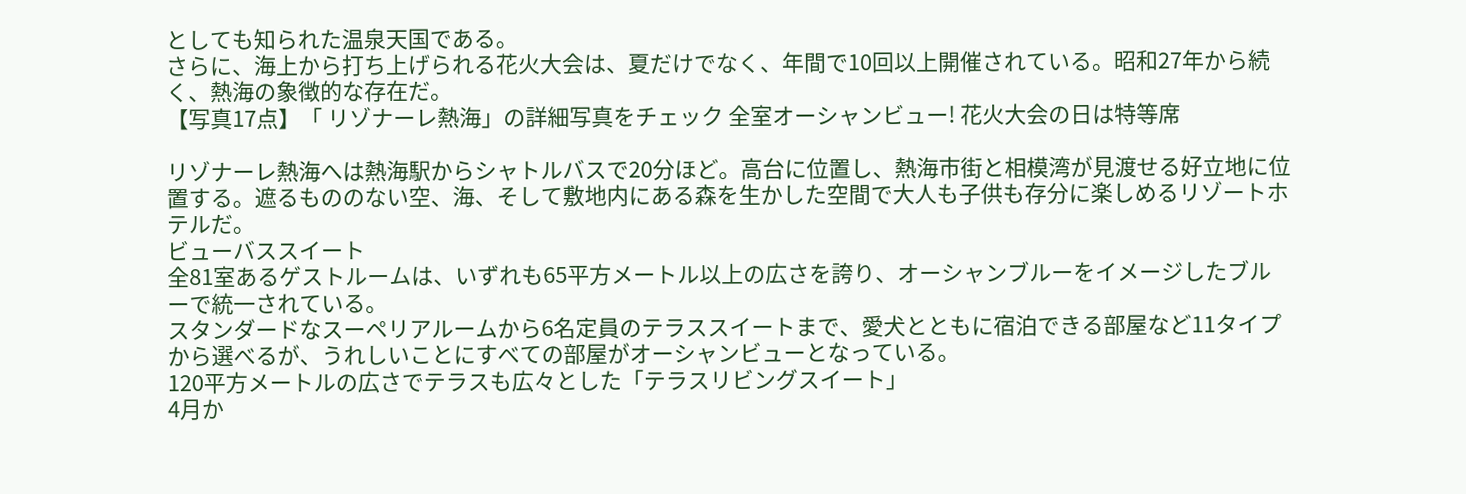としても知られた温泉天国である。
さらに、海上から打ち上げられる花火大会は、夏だけでなく、年間で10回以上開催されている。昭和27年から続く、熱海の象徴的な存在だ。
【写真17点】「 リゾナーレ熱海」の詳細写真をチェック 全室オーシャンビュー! 花火大会の日は特等席

リゾナーレ熱海へは熱海駅からシャトルバスで20分ほど。高台に位置し、熱海市街と相模湾が見渡せる好立地に位置する。遮るもののない空、海、そして敷地内にある森を生かした空間で大人も子供も存分に楽しめるリゾートホテルだ。
ビューバススイート
全81室あるゲストルームは、いずれも65平方メートル以上の広さを誇り、オーシャンブルーをイメージしたブルーで統一されている。
スタンダードなスーペリアルームから6名定員のテラススイートまで、愛犬とともに宿泊できる部屋など11タイプから選べるが、うれしいことにすべての部屋がオーシャンビューとなっている。
120平方メートルの広さでテラスも広々とした「テラスリビングスイート」
4月か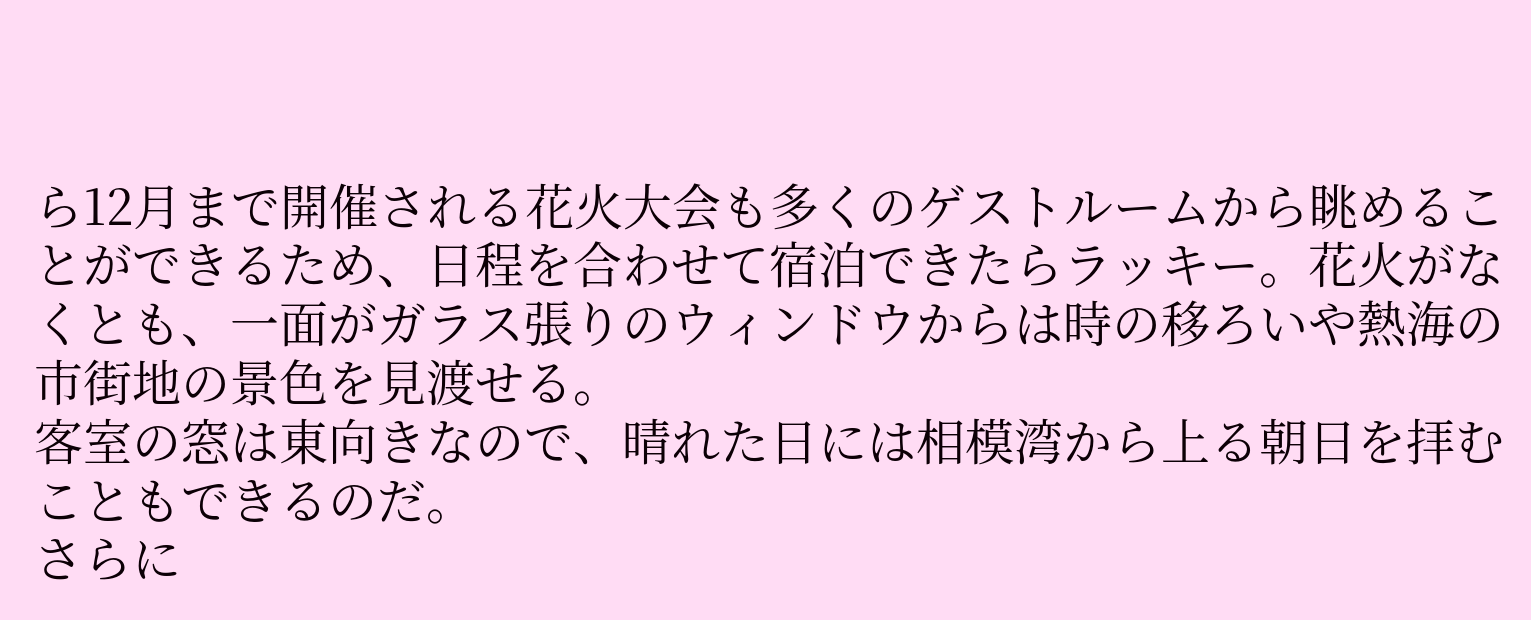ら12月まで開催される花火大会も多くのゲストルームから眺めることができるため、日程を合わせて宿泊できたらラッキー。花火がなくとも、一面がガラス張りのウィンドウからは時の移ろいや熱海の市街地の景色を見渡せる。
客室の窓は東向きなので、晴れた日には相模湾から上る朝日を拝むこともできるのだ。
さらに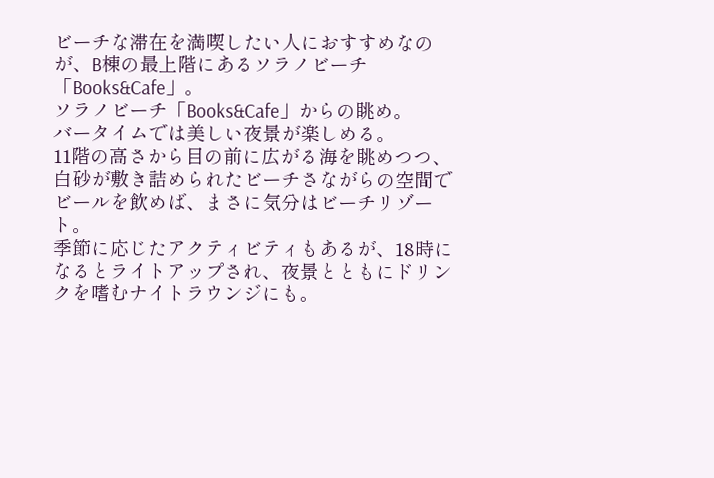ビーチな滞在を満喫したい人におすすめなのが、B棟の最上階にあるソラノビーチ「Books&Cafe」。
ソラノビーチ「Books&Cafe」からの眺め。
バータイムでは美しい夜景が楽しめる。
11階の高さから目の前に広がる海を眺めつつ、白砂が敷き詰められたビーチさながらの空間でビールを飲めば、まさに気分はビーチリゾート。
季節に応じたアクティビティもあるが、18時になるとライトアップされ、夜景とともにドリンクを嗜むナイトラウンジにも。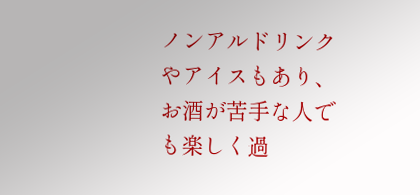ノンアルドリンクやアイスもあり、お酒が苦手な人でも楽しく過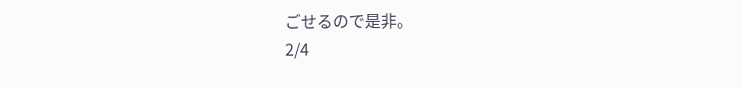ごせるので是非。
2/4